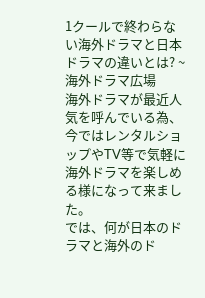1クールで終わらない海外ドラマと日本ドラマの違いとは? ~ 海外ドラマ広場
海外ドラマが最近人気を呼んでいる為、今ではレンタルショップやTV等で気軽に海外ドラマを楽しめる様になって来ました。
では、何が日本のドラマと海外のド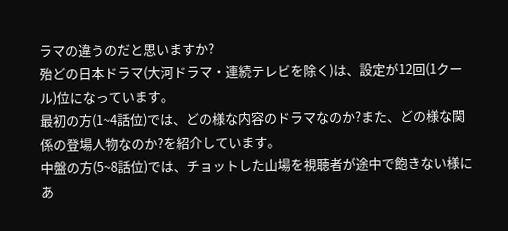ラマの違うのだと思いますか?
殆どの日本ドラマ(大河ドラマ・連続テレビを除く)は、設定が12回(1クール)位になっています。
最初の方(1~4話位)では、どの様な内容のドラマなのか?また、どの様な関係の登場人物なのか?を紹介しています。
中盤の方(5~8話位)では、チョットした山場を視聴者が途中で飽きない様にあ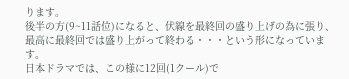ります。
後半の方(9~11話位)になると、伏線を最終回の盛り上げの為に張り、最高に最終回では盛り上がって終わる・・・という形になっています。
日本ドラマでは、この様に12回(1クール)で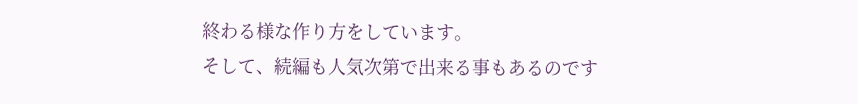終わる様な作り方をしています。
そして、続編も人気次第で出来る事もあるのです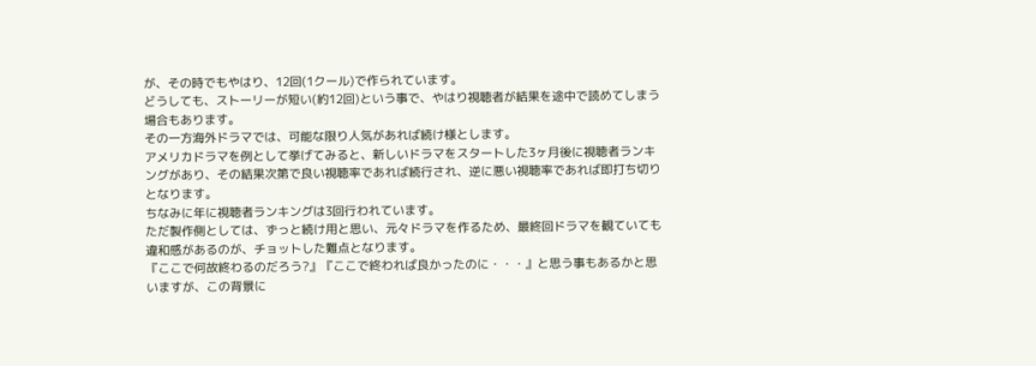が、その時でもやはり、12回(1クール)で作られています。
どうしても、ストーリーが短い(約12回)という事で、やはり視聴者が結果を途中で読めてしまう場合もあります。
その一方海外ドラマでは、可能な限り人気があれば続け様とします。
アメリカドラマを例として挙げてみると、新しいドラマをスタートした3ヶ月後に視聴者ランキングがあり、その結果次第で良い視聴率であれば続行され、逆に悪い視聴率であれば即打ち切りとなります。
ちなみに年に視聴者ランキングは3回行われています。
ただ製作側としては、ずっと続け用と思い、元々ドラマを作るため、最終回ドラマを観ていても違和感があるのが、チョットした難点となります。
『ここで何故終わるのだろう?』『ここで終われば良かったのに・・・』と思う事もあるかと思いますが、この背景に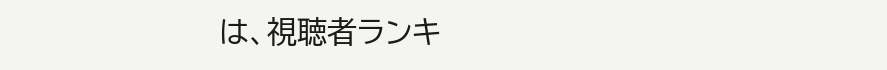は、視聴者ランキ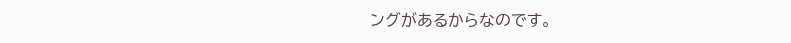ングがあるからなのです。